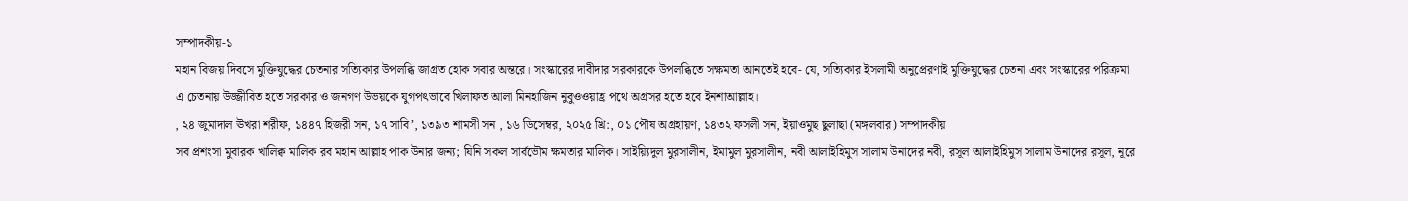সম্পাদকীয়-১
মহান বিজয় দিবসে মুক্তিযুদ্ধের চেতনার সত্যিকার উপলব্ধি জাগ্রত হোক সবার অন্তরে। সংস্কারের দাবীদার সরকারকে উপলব্ধিতে সক্ষমতা আনতেই হবে- যে, সত্যিকার ইসলামী অনুপ্রেরণাই মুক্তিযুদ্ধের চেতনা এবং সংস্কারের পরিক্রমা
এ চেতনায় উজ্জীবিত হতে সরকার ও জনগণ উভয়কে যুগপৎভাবে খিলাফত আলা মিনহাজিন নুবুওওয়াহ্র পথে অগ্রসর হতে হবে ইনশাআল্লাহ।
, ২৪ জুমাদাল ঊখরা শরীফ, ১৪৪৭ হিজরী সন, ১৭ সাবি’, ১৩৯৩ শামসী সন , ১৬ ডিসেম্বর, ২০২৫ খ্রি:, ০১ পৌষ অগ্রহায়ণ, ১৪৩২ ফসলী সন, ইয়াওমুছ ছুলাছা (মঙ্গলবার) সম্পাদকীয়
সব প্রশংসা মুবারক খালিক্ব মালিক রব মহান আল্লাহ পাক উনার জন্য; যিনি সকল সার্বভৌম ক্ষমতার মালিক। সাইয়্যিদুল মুরসালীন, ইমামুল মুরসালীন, নবী আলাইহিমুস সালাম উনাদের নবী, রসূল আলাইহিমুস সালাম উনাদের রসূল, নূরে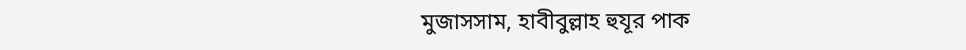মুজাসসাম, হাবীবুল্লাহ হুযূর পাক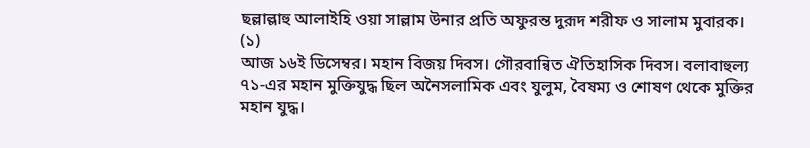ছল্লাল্লাহু আলাইহি ওয়া সাল্লাম উনার প্রতি অফুরন্ত দুরূদ শরীফ ও সালাম মুবারক।
(১)
আজ ১৬ই ডিসেম্বর। মহান বিজয় দিবস। গৌরবান্বিত ঐতিহাসিক দিবস। বলাবাহুল্য ৭১-এর মহান মুক্তিযুদ্ধ ছিল অনৈসলামিক এবং যুলুম, বৈষম্য ও শোষণ থেকে মুক্তির মহান যুদ্ধ।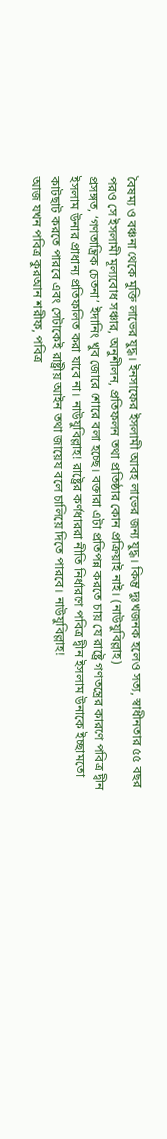বৈষম্য ও বঞ্চনা থেকে মুক্তি লাভের যুদ্ধ। ইনসাফের ইসলামী আবহ লাভের জন্য যুদ্ধ। কিন্তু দুঃখজনক হলেও সত্য, স্বাধীনতার ৫৫ বছর পরও সে ইসলামী মূল্যবোধ সঞ্চার, অনুশীলন, প্রতিফলন তথা প্রতিষ্ঠার কোন প্রক্রিয়াই নাই। (নাউযুবিল্লাহ)
প্রসঙ্গত, ‘গণতান্ত্রিক চেতনা’ ইদানিং খুব জোরে শোরে বলা হচ্ছে। বক্তারা এটা প্রতিপন্ন করতে চায় যে রাষ্ট্রে গণতন্ত্রের কারণে পবিত্র দ্বীন ইসলাম উনার প্রাধান্য প্রতিফলিত করা যাবে না। নাউযুবিল্লাহ! রাষ্ট্রের কর্ণধাররা নীতি নির্ধারণে পবিত্র দ্বীন ইসলাম উনাকে ইচ্ছামতো কাটছাট করতে পারবে এবং সেটাকেই রাষ্ট্রীয় আইন তথা জায়েয বলে চালিয়ে দিতে পারবে। নাউযুবিল্লাহ!
আজ যখন পবিত্র কুরআন শরীফ, পবিত্র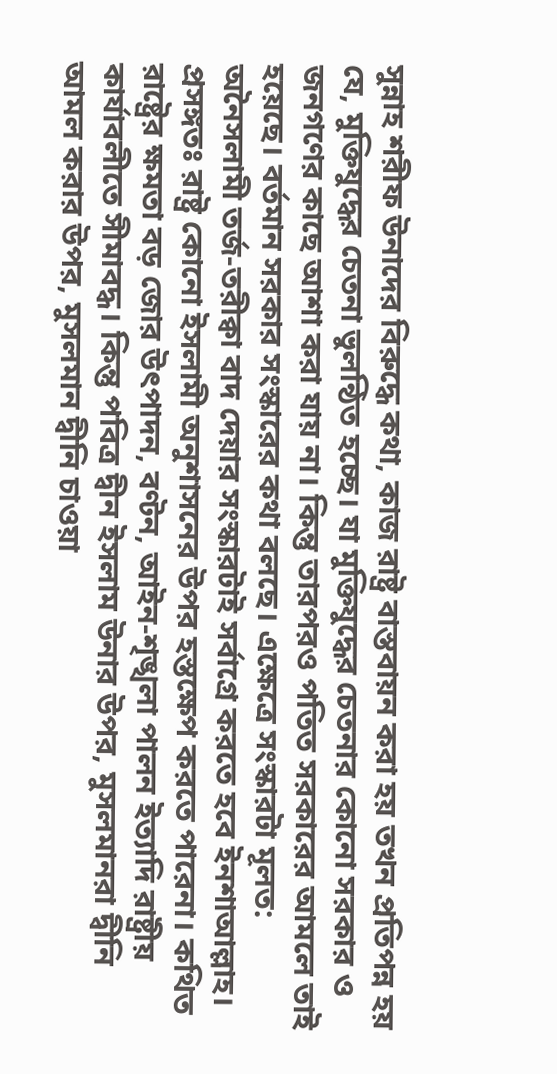সুন্নাহ শরীফ উনাদের বিরুদ্ধে কথা, কাজ রাষ্ট্র বাস্তবায়ন করা হয় তখন প্রতিপন্ন হয় যে, মুক্তিযুদ্ধের চেতনা ভুলন্ঠিত হচ্ছে। যা মুক্তিযুদ্ধের চেতনার কোনো সরকার ও জনগণের কাছে আশা করা যায় না। কিন্তু তারপরও পতিত সরকারের আমলে তাই হয়েছে। বর্তমান সরকার সংস্কারের কথা বলছে। এক্ষেত্রে সংস্কারটা মূলত: অনৈসলামী তর্জ-তরীক্বা বাদ দেয়ার সংস্কারটাই সর্বাগ্রে করতে হবে ইনশাআল্লাহ।
প্রসঙ্গতঃ রাষ্ট্র কোনো ইসলামী অনুশাসনের উপর হস্তক্ষেপ করতে পারেনা। কথিত রাষ্ট্রের ক্ষমতা বড় জোর উৎপাদন, বণ্টন, আইন-শৃঙ্খলা পালন ইত্যাদি রাষ্ট্রীয় কার্যাবলীতে সীমাবদ্ধ। কিন্তু পবিত্র দ্বীন ইসলাম উনার উপর, মুসলমানরা দ্বীনি আমল করার উপর, মুসলমান দ্বীনি চাওয়া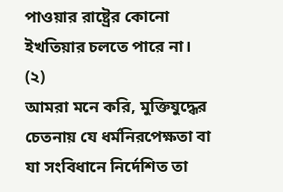পাওয়ার রাষ্ট্রের কোনো ইখতিয়ার চলতে পারে না।
(২)
আমরা মনে করি, মুক্তিযুদ্ধের চেতনায় যে ধর্মনিরপেক্ষতা বা যা সংবিধানে নির্দেশিত তা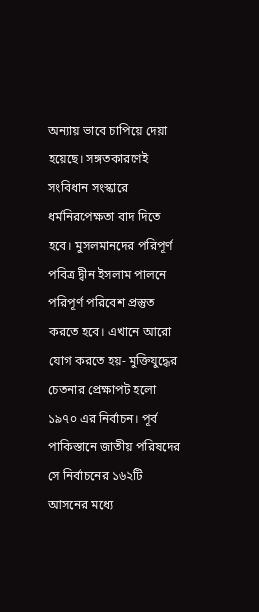অন্যায় ভাবে চাপিয়ে দেয়া হয়েছে। সঙ্গতকারণেই সংবিধান সংস্কারে ধর্মনিরপেক্ষতা বাদ দিতে হবে। মুসলমানদের পরিপূর্ণ পবিত্র দ্বীন ইসলাম পালনে পরিপূর্ণ পরিবেশ প্রস্তুত করতে হবে। এখানে আরো যোগ করতে হয়- মুক্তিযুদ্ধের চেতনার প্রেক্ষাপট হলো ১৯৭০ এর নির্বাচন। পূর্ব পাকিস্তানে জাতীয় পরিষদের সে নির্বাচনের ১৬২টি আসনের মধ্যে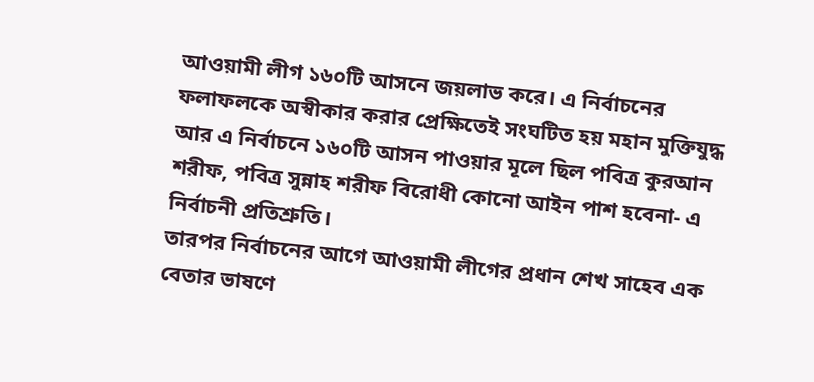আওয়ামী লীগ ১৬০টি আসনে জয়লাভ করে। এ নির্বাচনের ফলাফলকে অস্বীকার করার প্রেক্ষিতেই সংঘটিত হয় মহান মুক্তিযুদ্ধ আর এ নির্বাচনে ১৬০টি আসন পাওয়ার মূলে ছিল পবিত্র কুরআন শরীফ, পবিত্র সুন্নাহ শরীফ বিরোধী কোনো আইন পাশ হবেনা- এ নির্বাচনী প্রতিশ্রুতি।
তারপর নির্বাচনের আগে আওয়ামী লীগের প্রধান শেখ সাহেব এক বেতার ভাষণে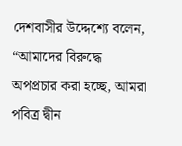দেশবাসীর উদ্দেশ্যে বলেন, “আমাদের বিরুদ্ধে অপপ্রচার করা হচ্ছে, আমরা পবিত্র দ্বীন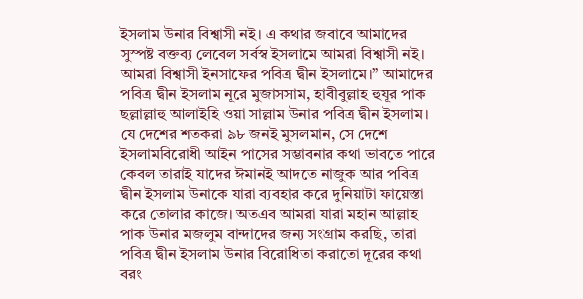ইসলাম উনার বিশ্বাসী নই। এ কথার জবাবে আমাদের সুস্পষ্ট বক্তব্য লেবেল সর্বস্ব ইসলামে আমরা বিশ্বাসী নই। আমরা বিশ্বাসী ইনসাফের পবিত্র দ্বীন ইসলামে।” আমাদের পবিত্র দ্বীন ইসলাম নূরে মুজাসসাম, হাবীবুল্লাহ হুযূর পাক ছল্লাল্লাহু আলাইহি ওয়া সাল্লাম উনার পবিত্র দ্বীন ইসলাম। যে দেশের শতকরা ৯৮ জনই মুসলমান, সে দেশে ইসলামবিরোধী আইন পাসের সম্ভাবনার কথা ভাবতে পারে কেবল তারাই যাদের ঈমানই আদতে নাজুক আর পবিত্র দ্বীন ইসলাম উনাকে যারা ব্যবহার করে দুনিয়াটা ফায়েস্তা করে তোলার কাজে। অতএব আমরা যারা মহান আল্লাহ পাক উনার মজলুম বান্দাদের জন্য সংগ্রাম করছি, তারা পবিত্র দ্বীন ইসলাম উনার বিরোধিতা করাতো দূরের কথা বরং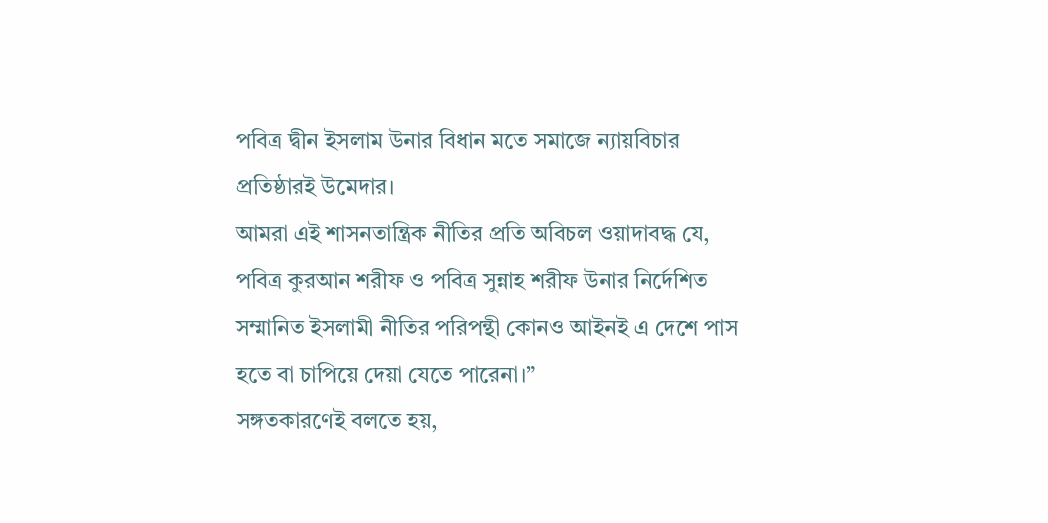পবিত্র দ্বীন ইসলাম উনার বিধান মতে সমাজে ন্যায়বিচার প্রতিষ্ঠারই উমেদার।
আমরা এই শাসনতান্ত্রিক নীতির প্রতি অবিচল ওয়াদাবদ্ধ যে, পবিত্র কুরআন শরীফ ও পবিত্র সুন্নাহ শরীফ উনার নির্দেশিত সম্মানিত ইসলামী নীতির পরিপন্থী কোনও আইনই এ দেশে পাস হতে বা চাপিয়ে দেয়া যেতে পারেনা।”
সঙ্গতকারণেই বলতে হয়,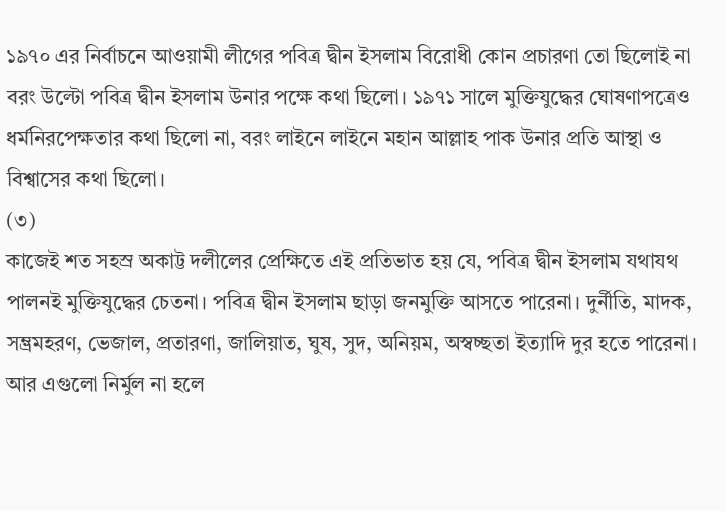১৯৭০ এর নির্বাচনে আওয়ামী লীগের পবিত্র দ্বীন ইসলাম বিরোধী কোন প্রচারণা তো ছিলোই না বরং উল্টো পবিত্র দ্বীন ইসলাম উনার পক্ষে কথা ছিলো। ১৯৭১ সালে মুক্তিযুদ্ধের ঘোষণাপত্রেও ধর্মনিরপেক্ষতার কথা ছিলো না, বরং লাইনে লাইনে মহান আল্লাহ পাক উনার প্রতি আস্থা ও বিশ্বাসের কথা ছিলো।
(৩)
কাজেই শত সহস্র অকাট্ট দলীলের প্রেক্ষিতে এই প্রতিভাত হয় যে, পবিত্র দ্বীন ইসলাম যথাযথ পালনই মুক্তিযুদ্ধের চেতনা। পবিত্র দ্বীন ইসলাম ছাড়া জনমুক্তি আসতে পারেনা। দুর্নীতি, মাদক, সম্ভ্রমহরণ, ভেজাল, প্রতারণা, জালিয়াত, ঘুষ, সুদ, অনিয়ম, অস্বচ্ছতা ইত্যাদি দুর হতে পারেনা। আর এগুলো নির্মুল না হলে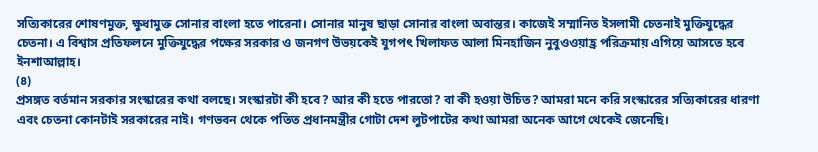সত্যিকারের শোষণমুক্ত, ক্ষুধামুক্ত সোনার বাংলা হতে পারেনা। সোনার মানুষ ছাড়া সোনার বাংলা অবান্তর। কাজেই সম্মানিত ইসলামী চেতনাই মুক্তিযুদ্ধের চেতনা। এ বিশ্বাস প্রতিফলনে মুক্তিযুদ্ধের পক্ষের সরকার ও জনগণ উভয়কেই যুগপৎ খিলাফত আলা মিনহাজিন নুবুওওয়াহ্র পরিক্রমায় এগিয়ে আসতে হবে ইনশাআল্লাহ।
(৪)
প্রসঙ্গত বর্তমান সরকার সংস্কারের কথা বলছে। সংস্কারটা কী হবে? আর কী হতে পারতো? বা কী হওয়া উচিত? আমরা মনে করি সংস্কারের সত্যিকারের ধারণা এবং চেতনা কোনটাই সরকারের নাই। গণভবন থেকে পতিত প্রধানমন্ত্রীর গোটা দেশ লুটপাটের কথা আমরা অনেক আগে থেকেই জেনেছি।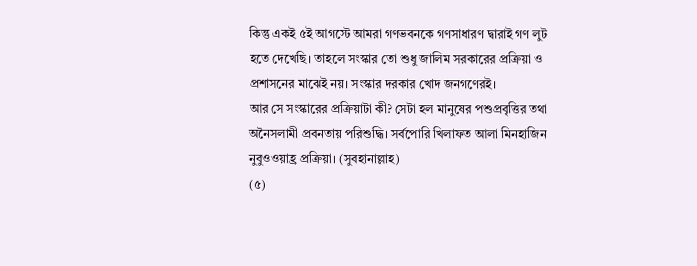কিন্তু একই ৫ই আগস্টে আমরা গণভবনকে গণসাধারণ দ্বারাই গণ লুট হতে দেখেছি। তাহলে সংস্কার তো শুধু জালিম সরকারের প্রক্রিয়া ও প্রশাসনের মাঝেই নয়। সংস্কার দরকার খোদ জনগণেরই।
আর সে সংস্কারের প্রক্রিয়াটা কী? সেটা হল মানুষের পশুপ্রবৃত্তির তথা অনৈসলামী প্রবনতায় পরিশুদ্ধি। সর্বপোরি খিলাফত আলা মিনহাজিন নুবুওওয়াহ্র প্রক্রিয়া। (সুবহানাল্লাহ)
(৫)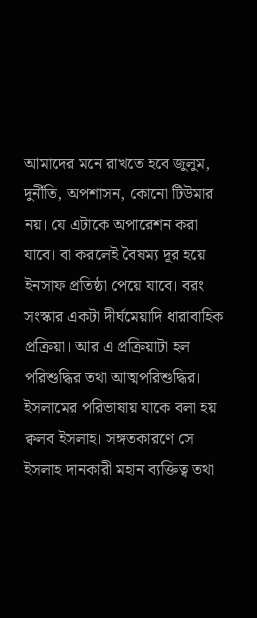আমাদের মনে রাখতে হবে জুলুম, দুর্নীতি, অপশাসন, কোনো টিউমার নয়। যে এটাকে অপারেশন করা যাবে। বা করলেই বৈষম্য দূর হয়ে ইনসাফ প্রতিষ্ঠা পেয়ে যাবে। বরং সংস্কার একটা দীর্ঘমেয়াদি ধারাবাহিক প্রক্রিয়া। আর এ প্রক্রিয়াটা হল পরিশুদ্ধির তথা আত্মপরিশুদ্ধির। ইসলামের পরিভাষায় যাকে বলা হয় ক্বলব ইসলাহ। সঙ্গতকারণে সে ইসলাহ দানকারী মহান ব্যক্তিত্ব তথা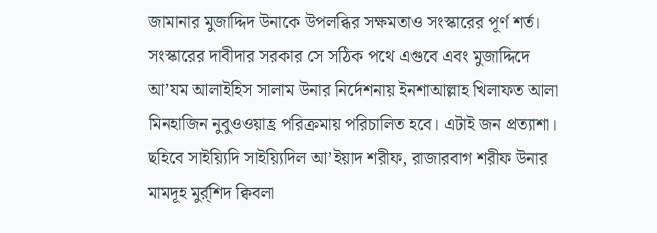জামানার মুজাদ্দিদ উনাকে উপলব্ধির সক্ষমতাও সংস্কারের পূর্ণ শর্ত।
সংস্কারের দাবীদার সরকার সে সঠিক পথে এগুবে এবং মুজাদ্দিদে আ’যম আলাইহিস সালাম উনার নির্দেশনায় ইনশাআল্লাহ খিলাফত আলা মিনহাজিন নুবুওওয়াহ্র পরিক্রমায় পরিচালিত হবে। এটাই জন প্রত্যাশা।
ছহিবে সাইয়্যিদি সাইয়্যিদিল আ’ইয়াদ শরীফ, রাজারবাগ শরীফ উনার মামদূহ মুর্র্শিদ ক্বিবলা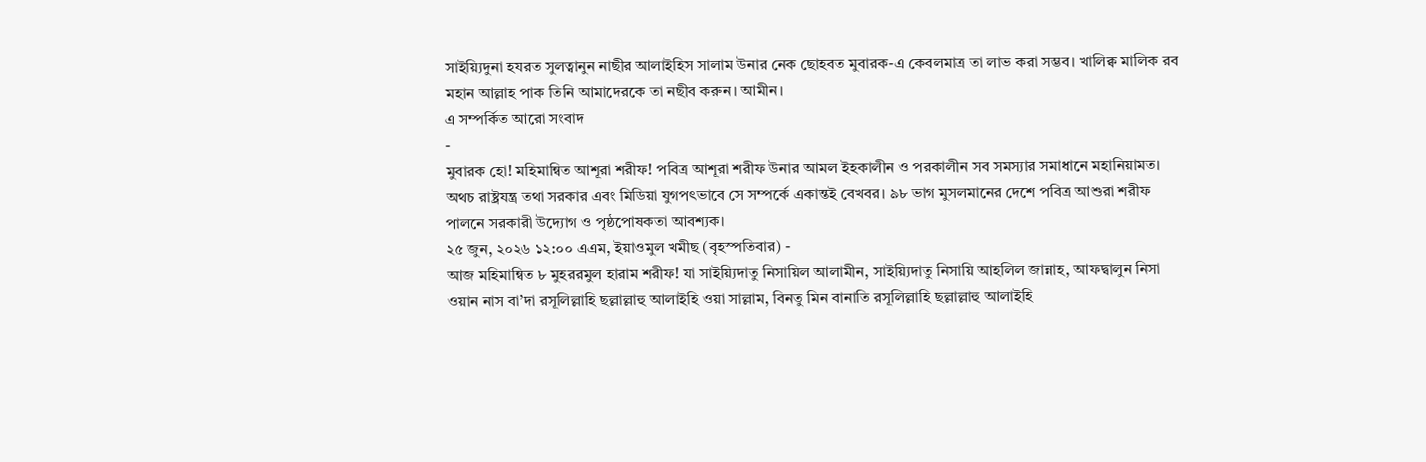সাইয়্যিদুনা হযরত সুলত্বানুন নাছীর আলাইহিস সালাম উনার নেক ছোহবত মুবারক-এ কেবলমাত্র তা লাভ করা সম্ভব। খালিক্ব মালিক রব মহান আল্লাহ পাক তিনি আমাদেরকে তা নছীব করুন। আমীন।
এ সম্পর্কিত আরো সংবাদ
-
মুবারক হো! মহিমান্বিত আশূরা শরীফ! পবিত্র আশূরা শরীফ উনার আমল ইহকালীন ও পরকালীন সব সমস্যার সমাধানে মহানিয়ামত। অথচ রাষ্ট্রযন্ত্র তথা সরকার এবং মিডিয়া যুগপৎভাবে সে সম্পর্কে একান্তই বেখবর। ৯৮ ভাগ মুসলমানের দেশে পবিত্র আশুরা শরীফ পালনে সরকারী উদ্যোগ ও পৃষ্ঠপোষকতা আবশ্যক।
২৫ জুন, ২০২৬ ১২:০০ এএম, ইয়াওমুল খমীছ (বৃহস্পতিবার) -
আজ মহিমান্বিত ৮ মুহররমুল হারাম শরীফ! যা সাইয়্যিদাতু নিসায়িল আলামীন, সাইয়্যিদাতু নিসায়ি আহলিল জান্নাহ, আফদ্বালুন নিসা ওয়ান নাস বা’দা রসূলিল্লাহি ছল্লাল্লাহু আলাইহি ওয়া সাল্লাম, বিনতু মিন বানাতি রসূলিল্লাহি ছল্লাল্লাহু আলাইহি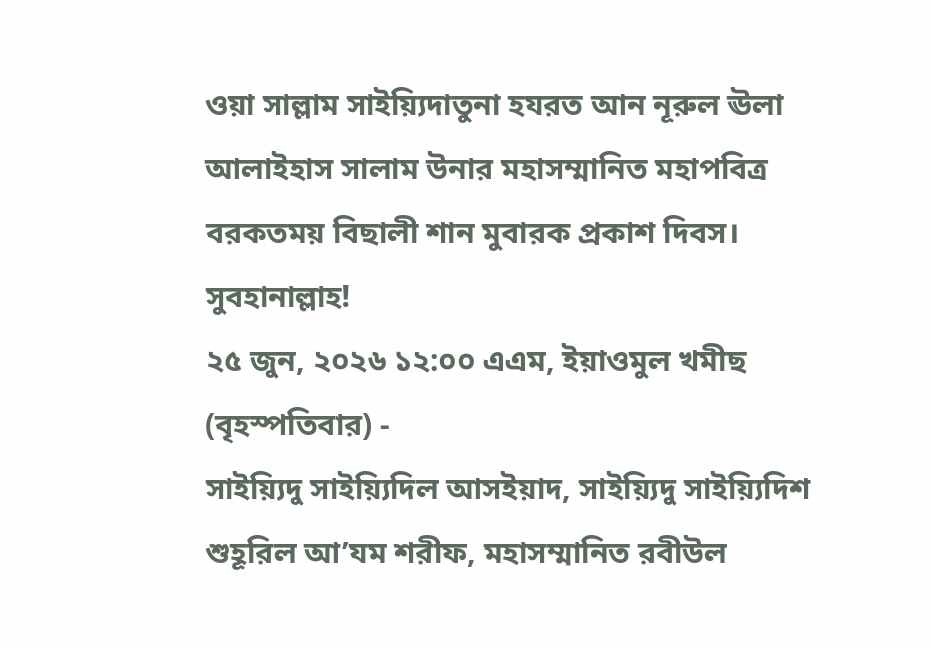ওয়া সাল্লাম সাইয়্যিদাতুনা হযরত আন নূরুল ঊলা আলাইহাস সালাম উনার মহাসম্মানিত মহাপবিত্র বরকতময় বিছালী শান মুবারক প্রকাশ দিবস। সুবহানাল্লাহ!
২৫ জুন, ২০২৬ ১২:০০ এএম, ইয়াওমুল খমীছ (বৃহস্পতিবার) -
সাইয়্যিদু সাইয়্যিদিল আসইয়াদ, সাইয়্যিদু সাইয়্যিদিশ শুহূরিল আ’যম শরীফ, মহাসম্মানিত রবীউল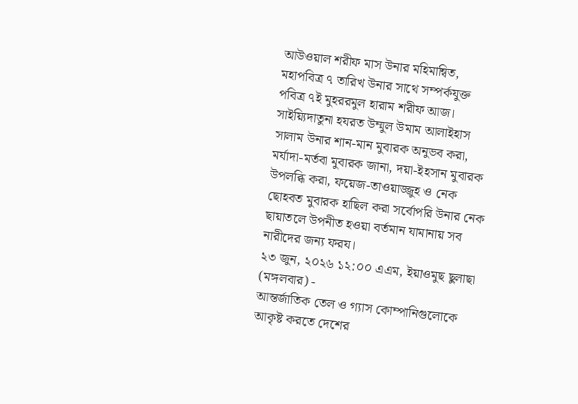আউওয়াল শরীফ মাস উনার মহিমান্বিত, মহাপবিত্র ৭ তারিখ উনার সাথে সম্পর্কযুক্ত পবিত্র ৭ই মুহররমুল হারাম শরীফ আজ। সাইয়্যিদাতুনা হযরত উম্মুল উমাম আলাইহাস সালাম উনার শান-মান মুবারক অনুভব করা, মর্যাদা-মর্তবা মুবারক জানা, দয়া-ইহসান মুবারক উপলব্ধি করা, ফয়েজ-তাওয়াজ্জুহ ও নেক ছোহবত মুবারক হাছিল করা সর্বোপরি উনার নেক ছায়াতলে উপনীত হওয়া বর্তমান যামানায় সব নারীদের জন্য ফরয।
২৩ জুন, ২০২৬ ১২:০০ এএম, ইয়াওমুছ ছুলাছা (মঙ্গলবার) -
আন্তর্জাতিক তেল ও গ্যাস কোম্পানিগুলোকে আকৃষ্ট করতে দেশের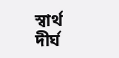স্বার্থ দীর্ঘ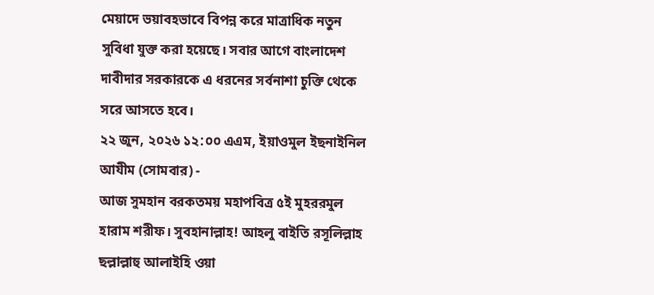মেয়াদে ভয়াবহভাবে বিপন্ন করে মাত্রাধিক নতুন সুবিধা যুক্ত করা হয়েছে। সবার আগে বাংলাদেশ দাবীদার সরকারকে এ ধরনের সর্বনাশা চুক্তি থেকে সরে আসতে হবে।
২২ জুন, ২০২৬ ১২:০০ এএম, ইয়াওমুল ইছনাইনিল আযীম (সোমবার) -
আজ সুমহান বরকতময় মহাপবিত্র ৫ই মুহররমুল হারাম শরীফ। সুবহানাল্লাহ! আহলু বাইতি রসূলিল্লাহ ছল্লাল্লাহু আলাইহি ওয়া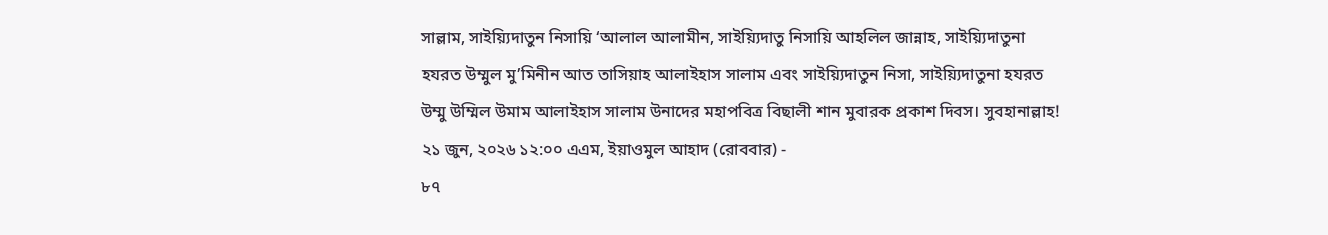সাল্লাম, সাইয়্যিদাতুন নিসায়ি ‘আলাল আলামীন, সাইয়্যিদাতু নিসায়ি আহলিল জান্নাহ, সাইয়্যিদাতুনা হযরত উম্মুল মু’মিনীন আত তাসিয়াহ আলাইহাস সালাম এবং সাইয়্যিদাতুন নিসা, সাইয়্যিদাতুনা হযরত উম্মু উম্মিল উমাম আলাইহাস সালাম উনাদের মহাপবিত্র বিছালী শান মুবারক প্রকাশ দিবস। সুবহানাল্লাহ!
২১ জুন, ২০২৬ ১২:০০ এএম, ইয়াওমুল আহাদ (রোববার) -
৮৭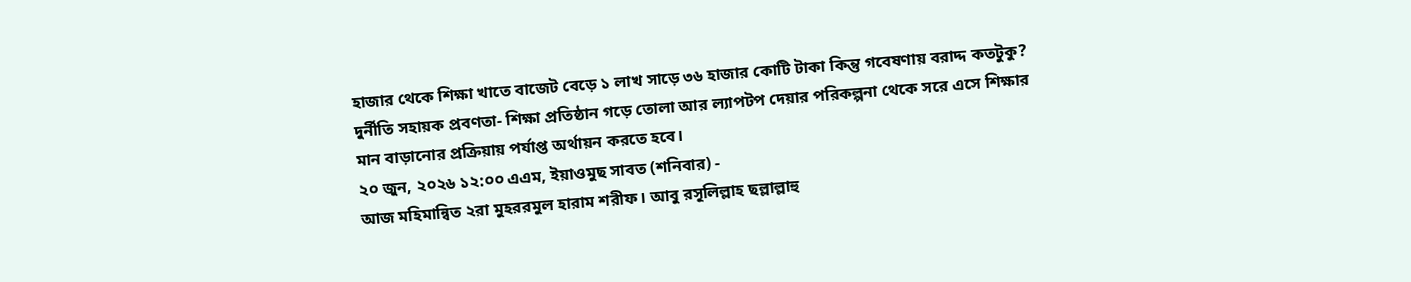হাজার থেকে শিক্ষা খাতে বাজেট বেড়ে ১ লাখ সাড়ে ৩৬ হাজার কোটি টাকা কিন্তু গবেষণায় বরাদ্দ কতটুকু? দুর্নীতি সহায়ক প্রবণতা- শিক্ষা প্রতিষ্ঠান গড়ে তোলা আর ল্যাপটপ দেয়ার পরিকল্পনা থেকে সরে এসে শিক্ষার মান বাড়ানোর প্রক্রিয়ায় পর্যাপ্ত অর্থায়ন করতে হবে।
২০ জুন, ২০২৬ ১২:০০ এএম, ইয়াওমুছ সাবত (শনিবার) -
আজ মহিমান্বিত ২রা মুহররমুল হারাম শরীফ। আবু রসূলিল্লাহ ছল্লাল্লাহু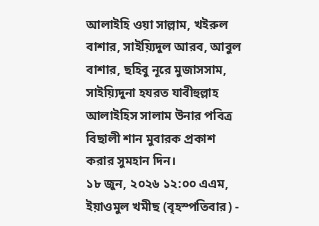আলাইহি ওয়া সাল্লাম, খইরুল বাশার, সাইয়্যিদুল আরব, আবুল বাশার, ছহিবু নূরে মুজাসসাম, সাইয়্যিদুনা হযরত যাবীহুল্লাহ আলাইহিস সালাম উনার পবিত্র বিছালী শান মুবারক প্রকাশ করার সুমহান দিন।
১৮ জুন, ২০২৬ ১২:০০ এএম, ইয়াওমুল খমীছ (বৃহস্পতিবার) -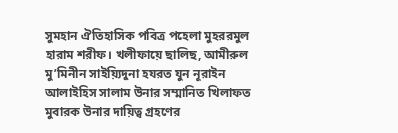সুমহান ঐতিহাসিক পবিত্র পহেলা মুহররমুল হারাম শরীফ। খলীফায়ে ছালিছ, আমীরুল মু’মিনীন সাইয়্যিদুনা হযরত যুন নূরাইন আলাইহিস সালাম উনার সম্মানিত খিলাফত মুবারক উনার দায়িত্ব গ্রহণের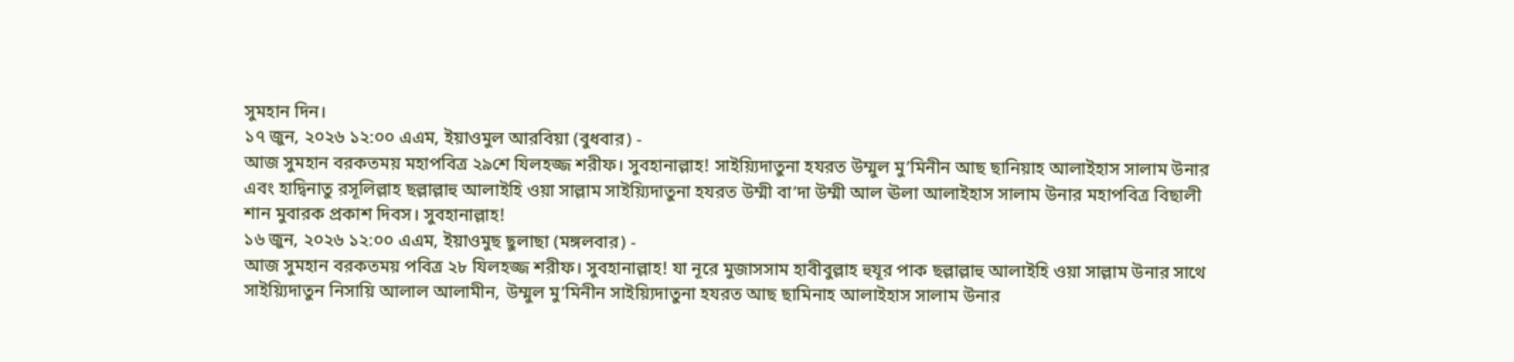সুমহান দিন।
১৭ জুন, ২০২৬ ১২:০০ এএম, ইয়াওমুল আরবিয়া (বুধবার) -
আজ সুমহান বরকতময় মহাপবিত্র ২৯শে যিলহজ্জ শরীফ। সুবহানাল্লাহ! সাইয়্যিদাতুনা হযরত উম্মুল মু’মিনীন আছ ছানিয়াহ আলাইহাস সালাম উনার এবং হাদ্বিনাতু রসূলিল্লাহ ছল্লাল্লাহু আলাইহি ওয়া সাল্লাম সাইয়্যিদাতুনা হযরত উম্মী বা’দা উম্মী আল ঊলা আলাইহাস সালাম উনার মহাপবিত্র বিছালী শান মুবারক প্রকাশ দিবস। সুবহানাল্লাহ!
১৬ জুন, ২০২৬ ১২:০০ এএম, ইয়াওমুছ ছুলাছা (মঙ্গলবার) -
আজ সুমহান বরকতময় পবিত্র ২৮ যিলহজ্জ শরীফ। সুবহানাল্লাহ! যা নূরে মুজাসসাম হাবীবুল্লাহ হুযূর পাক ছল্লাল্লাহু আলাইহি ওয়া সাল্লাম উনার সাথে সাইয়্যিদাতুন নিসায়ি আলাল আলামীন, উম্মুল মু’মিনীন সাইয়্যিদাতুনা হযরত আছ ছামিনাহ আলাইহাস সালাম উনার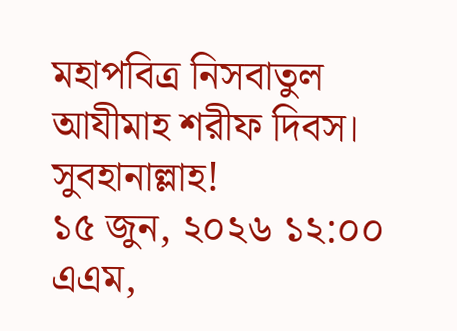মহাপবিত্র নিসবাতুল আযীমাহ শরীফ দিবস। সুবহানাল্লাহ!
১৫ জুন, ২০২৬ ১২:০০ এএম,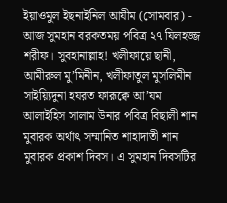ইয়াওমুল ইছনাইনিল আযীম (সোমবার) -
আজ সুমহান বরকতময় পবিত্র ২৭ যিলহজ্জ শরীফ। সুবহানাল্লাহ! খলীফায়ে ছানী, আমীরুল মু’মিনীন, খলীফাতুল মুসলিমীন সাইয়্যিদুনা হযরত ফারূক্বে আ’যম আলাইহিস সালাম উনার পবিত্র বিছালী শান মুবারক অর্থাৎ সম্মানিত শাহাদাতী শান মুবারক প্রকাশ দিবস। এ সুমহান দিবসটির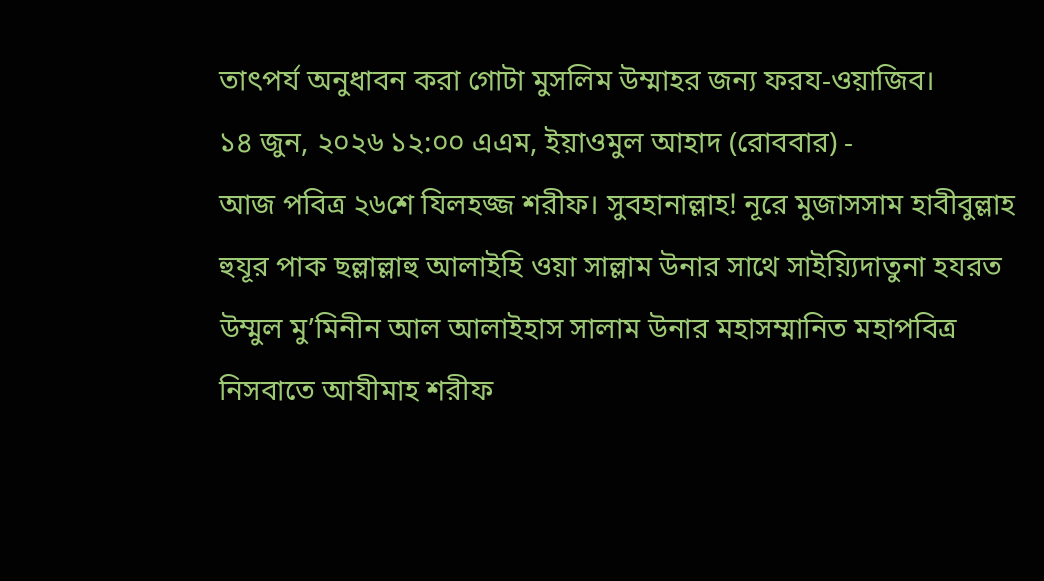তাৎপর্য অনুধাবন করা গোটা মুসলিম উম্মাহর জন্য ফরয-ওয়াজিব।
১৪ জুন, ২০২৬ ১২:০০ এএম, ইয়াওমুল আহাদ (রোববার) -
আজ পবিত্র ২৬শে যিলহজ্জ শরীফ। সুবহানাল্লাহ! নূরে মুজাসসাম হাবীবুল্লাহ হুযূর পাক ছল্লাল্লাহু আলাইহি ওয়া সাল্লাম উনার সাথে সাইয়্যিদাতুনা হযরত উম্মুল মু’মিনীন আল আলাইহাস সালাম উনার মহাসম্মানিত মহাপবিত্র নিসবাতে আযীমাহ শরীফ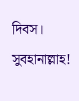দিবস। সুবহানাল্লাহ!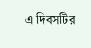এ দিবসটির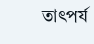তাৎপর্য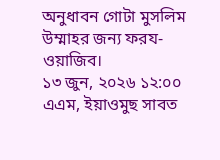অনুধাবন গোটা মুসলিম উম্মাহর জন্য ফরয-ওয়াজিব।
১৩ জুন, ২০২৬ ১২:০০ এএম, ইয়াওমুছ সাবত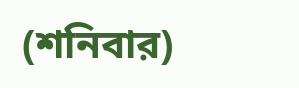(শনিবার)